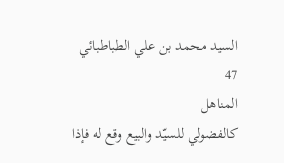السيد محمد بن علي الطباطبائي
47
المناهل
كالفضولي للسيّد والبيع وقع له فإذا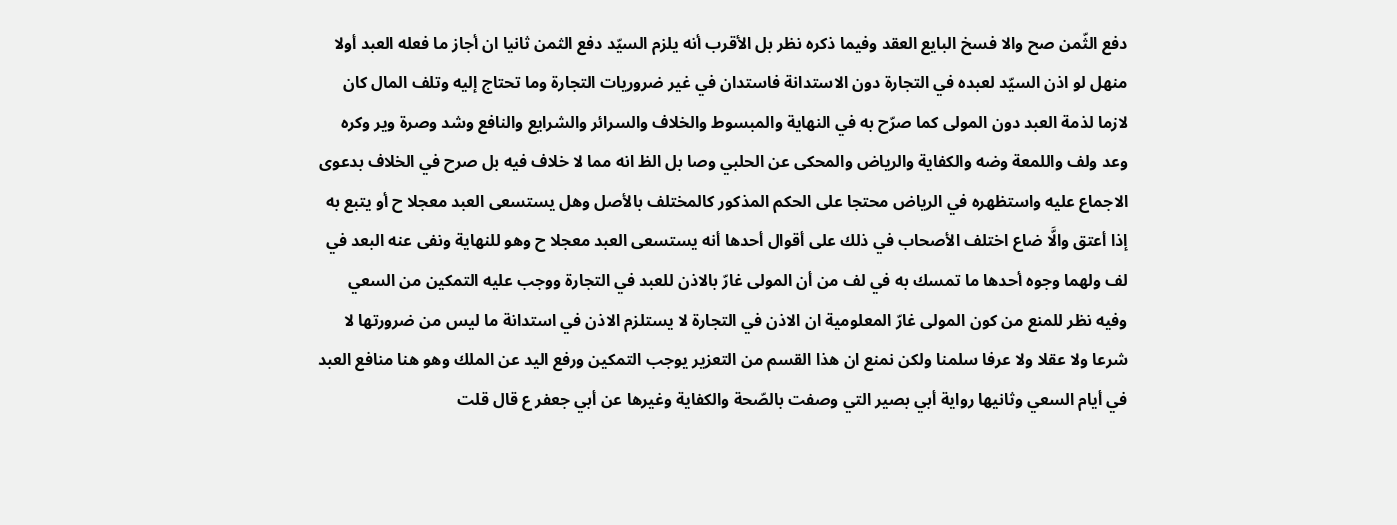دفع الثّمن صح والا فسخ البايع العقد وفيما ذكره نظر بل الأقرب أنه يلزم السيّد دفع الثمن ثانيا ان أجاز ما فعله العبد أولا منهل لو اذن السيّد لعبده في التجارة دون الاستدانة فاستدان في غير ضروريات التجارة وما تحتاج إليه وتلف المال كان لازما لذمة العبد دون المولى كما صرّح به في النهاية والمبسوط والخلاف والسرائر والشرايع والنافع وشد وصرة وير وكره وعد ولف واللمعة وضه والكفاية والرياض والمحكى عن الحلبي وصا بل الظ انه مما لا خلاف فيه بل صرح في الخلاف بدعوى الاجماع عليه واستظهره في الرياض محتجا على الحكم المذكور كالمختلف بالأصل وهل يستسعى العبد معجلا ح أو يتبع به إذا أعتق والَّا ضاع اختلف الأصحاب في ذلك على أقوال أحدها أنه يستسعى العبد معجلا ح وهو للنهاية ونفى عنه البعد في لف ولهما وجوه أحدها ما تمسك به في لف من أن المولى غارّ بالاذن للعبد في التجارة ووجب عليه التمكين من السعي وفيه نظر للمنع من كون المولى غارّ المعلومية ان الاذن في التجارة لا يستلزم الاذن في استدانة ما ليس من ضرورتها لا شرعا ولا عقلا ولا عرفا سلمنا ولكن نمنع ان هذا القسم من التعزير يوجب التمكين ورفع اليد عن الملك وهو هنا منافع العبد في أيام السعي وثانيها رواية أبي بصير التي وصفت بالصّحة والكفاية وغيرها عن أبي جعفر ع قال قلت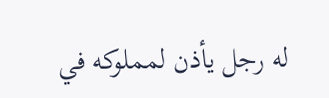له رجل يأذن لمملوكه في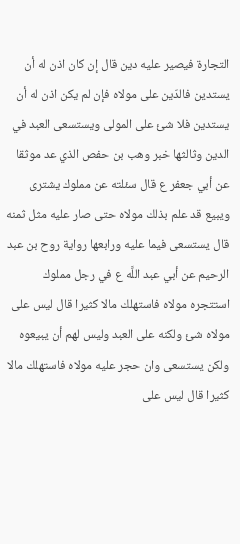التجارة فيصير عليه دين قال إن كان اذن له أن يستدين فالدّين على مولاه فإن لم يكن اذن له أن يستدين فلا شئ على المولى ويستسعى العبد في الدين وثالثها خبر وهب بن حفص الذي عد موثقا عن أبي جعفر ع قال سئلته عن مملوك يشترى ويبيع قد علم بذلك مولاه حتى صار عليه مثل ثمنه قال يستسعى فيما عليه ورابعها رواية روح بن عبد الرحيم عن أبي عبد اللَّه ع في رجل مملوك استتجره مولاه فاستهلك مالا كثيرا قال ليس على مولاه شئ ولكنه على العبد وليس لهم أن يبيعوه ولكن يستسعى وان حجر عليه مولاه فاستهلك مالا كثيرا قال ليس على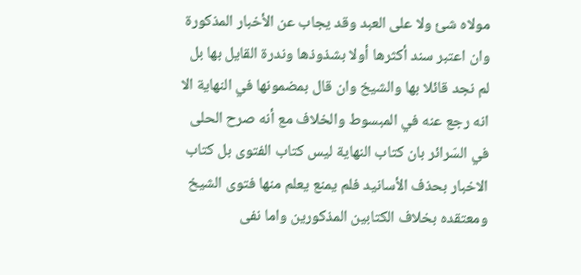مولاه شئ ولا على العبد وقد يجاب عن الأخبار المذكورة وان اعتبر سند أكثرها أولا بشذوذها وندرة القايل بها بل لم نجد قائلا بها والشيخ وان قال بمضمونها في النهاية الا انه رجع عنه في المبسوط والخلاف مع أنه صرح الحلى في السّرائر بان كتاب النهاية ليس كتاب الفتوى بل كتاب الاخبار بحذف الأسانيد فلم يمنع يعلم منها فتوى الشيخ ومعتقده بخلاف الكتابين المذكورين واما نفى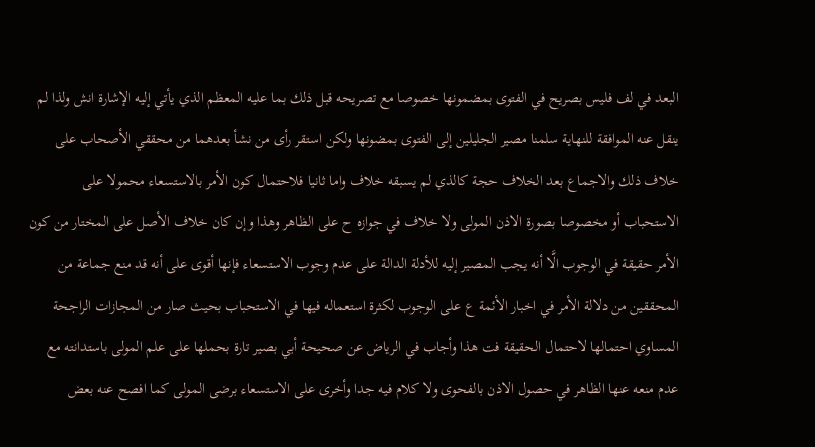البعد في لف فليس بصريح في الفتوى بمضمونها خصوصا مع تصريحه قبل ذلك بما عليه المعظم الذي يأتي إليه الإشارة انش ولذا لم ينقل عنه الموافقة للنهاية سلمنا مصير الجليلين إلى الفتوى بمضونها ولكن استقر رأى من نشأ بعدهما من محققي الأصحاب على خلاف ذلك والاجماع بعد الخلاف حجة كالذي لم يسبقه خلاف واما ثانيا فلاحتمال كون الأمر بالاستسعاء محمولا على الاستحباب أو مخصوصا بصورة الاذن المولى ولا خلاف في جوازه ح على الظاهر وهذا وإن كان خلاف الأصل على المختار من كون الأمر حقيقة في الوجوب الَّا أنه يجب المصير إليه للأدلة الدالة على عدم وجوب الاستسعاء فإنها أقوى على أنه قد منع جماعة من المحققين من دلالة الأمر في اخبار الأئمة ع على الوجوب لكثرة استعماله فيها في الاستحباب بحيث صار من المجازات الراجحة المساوي احتمالها لاحتمال الحقيقة فت هذا وأجاب في الرياض عن صحيحة أبي بصير تارة بحملها على علم المولى باستدانته مع عدم منعه عنها الظاهر في حصول الاذن بالفحوى ولا كلام فيه جدا وأخرى على الاستسعاء برضى المولى كما افصح عنه بعض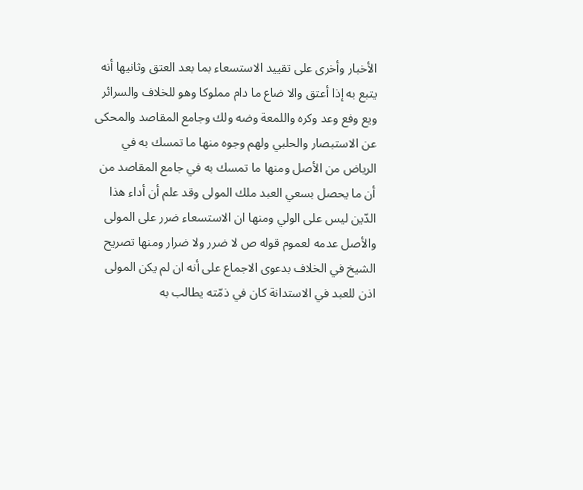الأخبار وأخرى على تقييد الاستسعاء بما بعد العتق وثانيها أنه يتبع به إذا أعتق والا ضاع ما دام مملوكا وهو للخلاف والسرائر ويع وفع وعد وكره واللمعة وضه ولك وجامع المقاصد والمحكى عن الاستبصار والحلبي ولهم وجوه منها ما تمسك به في الرياض من الأصل ومنها ما تمسك به في جامع المقاصد من أن ما يحصل بسعي العبد ملك المولى وقد علم أن أداء هذا الدّين ليس على الولي ومنها ان الاستسعاء ضرر على المولى والأصل عدمه لعموم قوله ص لا ضرر ولا ضرار ومنها تصريح الشيخ في الخلاف بدعوى الاجماع على أنه ان لم يكن المولى اذن للعبد في الاستدانة كان في ذمّته يطالب به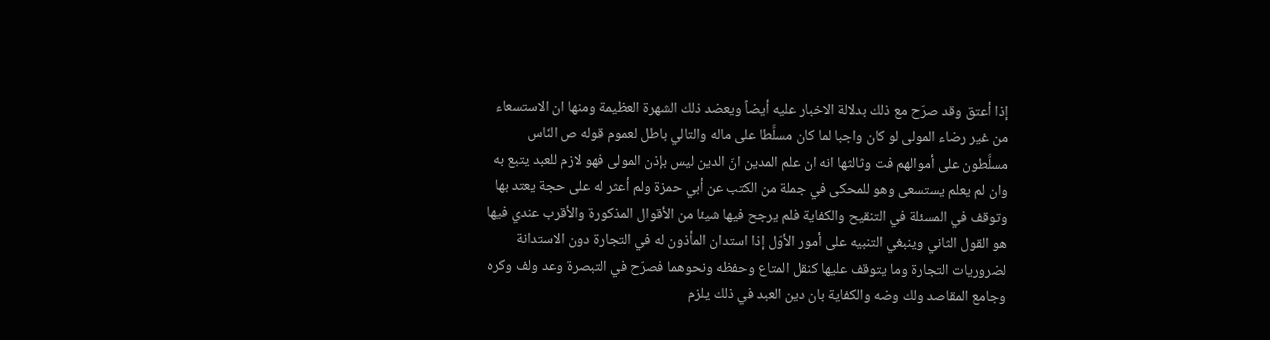إذا أعتق وقد صرّح مع ذلك بدلالة الاخبار عليه أيضاً ويعضد ذلك الشهرة العظيمة ومنها ان الاستسعاء من غير رضاء المولى لو كان واجبا لما كان مسلَّطا على ماله والتالي باطل لعموم قوله ص النّاس مسلَّطون على أموالهم فت وثالثها انه ان علم المدين انّ الدين ليس بإذن المولى فهو لازم للعبد يتبع به وان لم يعلم يستسعى وهو للمحكى في جملة من الكتب عن أبي حمزة ولم أعثر له على حجة يعتد بها وتوقف في المسئلة في التنقيح والكفاية فلم يرجح فيها شيئا من الأقوال المذكورة والأقرب عندي فيها هو القول الثاني وينبغي التنبيه على أمور الأوّل إذا استدان المأذون له في التجارة دون الاستدانة لضروريات التجارة وما يتوقف عليها كنقل المتاع وحفظه ونحوهما فصرّح في التبصرة وعد ولف وكره وجامع المقاصد ولك وضه والكفاية بان دين العبد في ذلك يلزم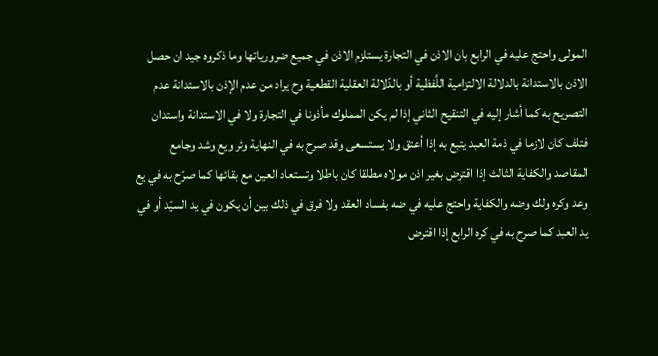المولى واحتج عليه في الرابع بان الاذن في التجارة يستلزم الاذن في جميع ضرورياتها وما ذكروه جيد ان حصل الاذن بالاستدانة بالدلالة الالتزامية اللَّفظية أو بالدّلالة العقلية القطعية وح يراد من عدم الإذن بالاستدانة عدم التصريح به كما أشار إليه في التنقيح الثاني إذا لم يكن المملوك مأذونا في التجارة ولا في الاستدانة واستدان فتلف كان لازما في ذمة العبد يتبع به إذا أعتق ولا يستسعى وقد صرح به في النهاية وئر ويع وشد وجامع المقاصد والكفاية الثالث إذا اقترض بغير اذن مولاه مطلقا كان باطلا وتستعاد العين مع بقائها كما صرّح به في يع وعد وكره ولك وضه والكفاية واحتج عليه في ضه بفساد العقد ولا فرق في ذلك بين أن يكون في يد السيّد أو في يد العبد كما صرح به في كره الرابع إذا اقترض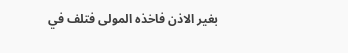بغير الاذن فاخذه المولى فتلف في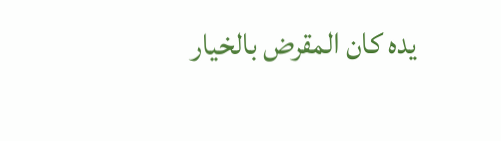يده كان المقرض بالخيار